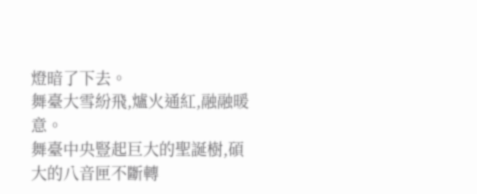燈暗了下去。
舞臺大雪紛飛,爐火通紅,融融暖意。
舞臺中央豎起巨大的聖誕樹,碩大的八音匣不斷轉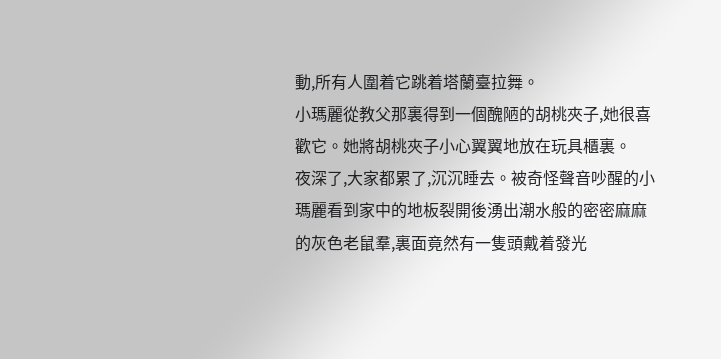動,所有人圍着它跳着塔蘭臺拉舞。
小瑪麗從教父那裏得到一個醜陋的胡桃夾子,她很喜歡它。她將胡桃夾子小心翼翼地放在玩具櫃裏。
夜深了,大家都累了,沉沉睡去。被奇怪聲音吵醒的小瑪麗看到家中的地板裂開後湧出潮水般的密密麻麻的灰色老鼠羣,裏面竟然有一隻頭戴着發光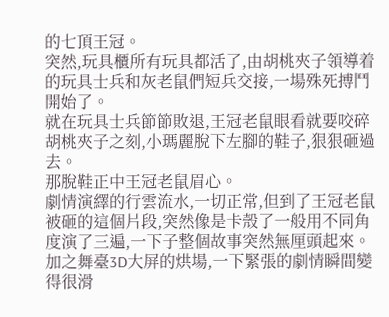的七頂王冠。
突然,玩具櫃所有玩具都活了,由胡桃夾子領導着的玩具士兵和灰老鼠們短兵交接,一場殊死搏鬥開始了。
就在玩具士兵節節敗退,王冠老鼠眼看就要咬碎胡桃夾子之刻,小瑪麗脫下左腳的鞋子,狠狠砸過去。
那脫鞋正中王冠老鼠眉心。
劇情演繹的行雲流水,一切正常,但到了王冠老鼠被砸的這個片段,突然像是卡殼了一般用不同角度演了三遍,一下子整個故事突然無厘頭起來。加之舞臺3D大屏的烘場,一下緊張的劇情瞬間變得很滑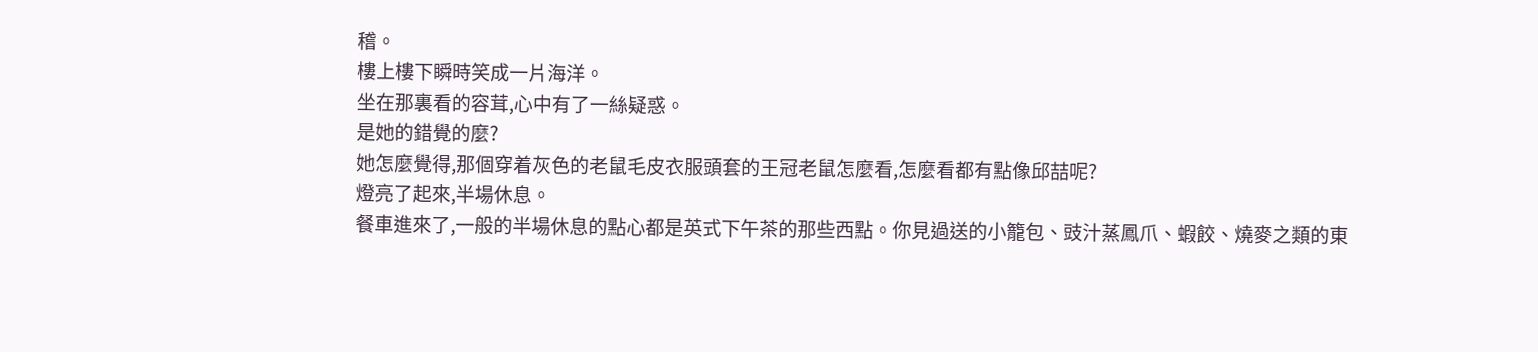稽。
樓上樓下瞬時笑成一片海洋。
坐在那裏看的容茸,心中有了一絲疑惑。
是她的錯覺的麼?
她怎麼覺得,那個穿着灰色的老鼠毛皮衣服頭套的王冠老鼠怎麼看,怎麼看都有點像邱喆呢?
燈亮了起來,半場休息。
餐車進來了,一般的半場休息的點心都是英式下午茶的那些西點。你見過送的小籠包、豉汁蒸鳳爪、蝦餃、燒麥之類的東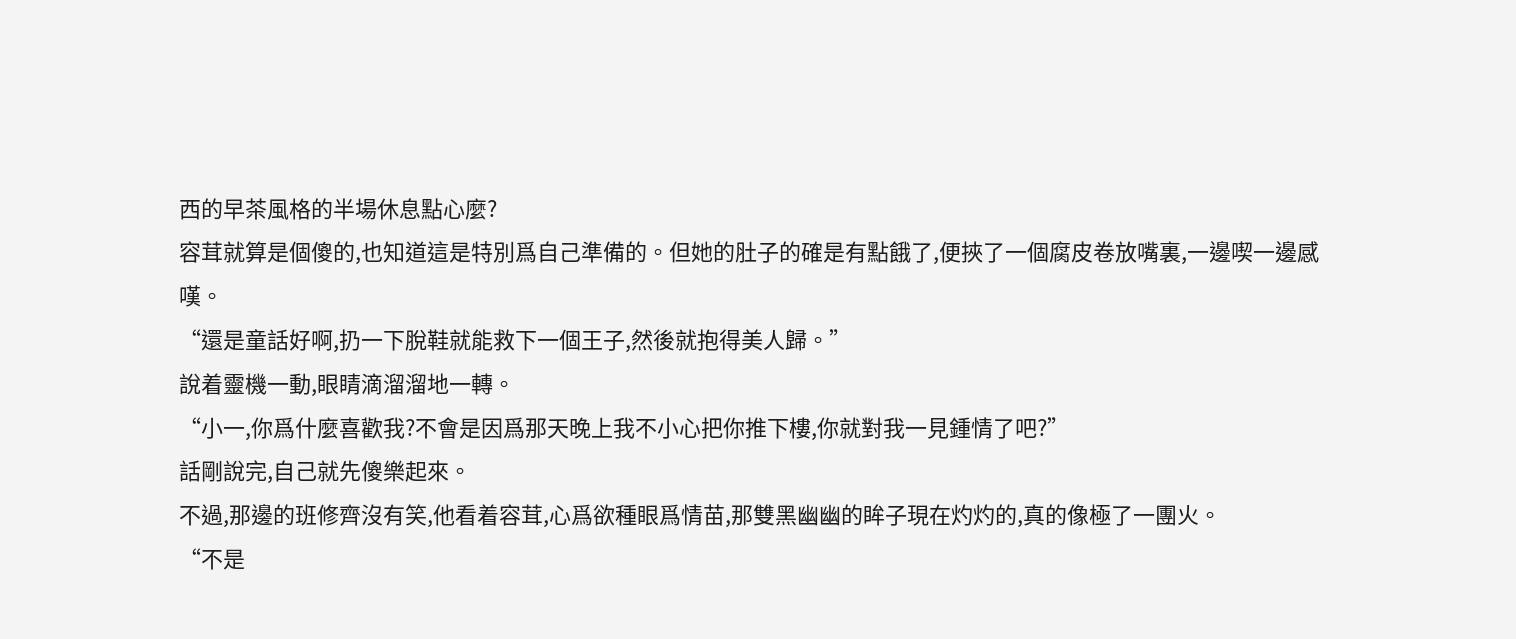西的早茶風格的半場休息點心麼?
容茸就算是個傻的,也知道這是特別爲自己準備的。但她的肚子的確是有點餓了,便挾了一個腐皮卷放嘴裏,一邊喫一邊感嘆。
“還是童話好啊,扔一下脫鞋就能救下一個王子,然後就抱得美人歸。”
說着靈機一動,眼睛滴溜溜地一轉。
“小一,你爲什麼喜歡我?不會是因爲那天晚上我不小心把你推下樓,你就對我一見鍾情了吧?”
話剛說完,自己就先傻樂起來。
不過,那邊的班修齊沒有笑,他看着容茸,心爲欲種眼爲情苗,那雙黑幽幽的眸子現在灼灼的,真的像極了一團火。
“不是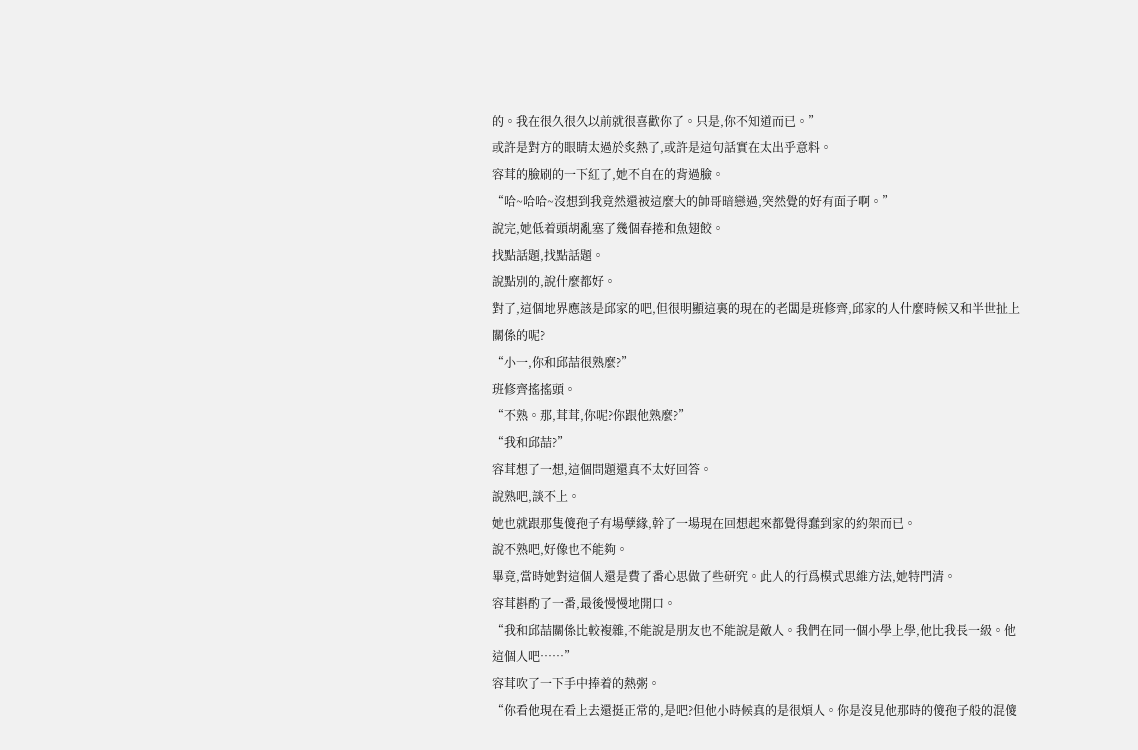的。我在很久很久以前就很喜歡你了。只是,你不知道而已。”
或許是對方的眼睛太過於炙熱了,或許是這句話實在太出乎意料。
容茸的臉刷的一下紅了,她不自在的背過臉。
“哈~哈哈~沒想到我竟然還被這麼大的帥哥暗戀過,突然覺的好有面子啊。”
說完,她低着頭胡亂塞了幾個春捲和魚翅餃。
找點話題,找點話題。
說點別的,說什麼都好。
對了,這個地界應該是邱家的吧,但很明顯這裏的現在的老闆是班修齊,邱家的人什麼時候又和半世扯上關係的呢?
“小一,你和邱喆很熟麼?”
班修齊搖搖頭。
“不熟。那,茸茸,你呢?你跟他熟麼?”
“我和邱喆?”
容茸想了一想,這個問題還真不太好回答。
說熟吧,談不上。
她也就跟那隻傻孢子有場孽緣,幹了一場現在回想起來都覺得蠢到家的約架而已。
說不熟吧,好像也不能夠。
畢竟,當時她對這個人還是費了番心思做了些研究。此人的行爲模式思維方法,她特門清。
容茸斟酌了一番,最後慢慢地開口。
“我和邱喆關係比較複雜,不能說是朋友也不能說是敵人。我們在同一個小學上學,他比我長一級。他這個人吧……”
容茸吹了一下手中捧着的熱粥。
“你看他現在看上去還挺正常的,是吧?但他小時候真的是很煩人。你是沒見他那時的傻孢子般的混傻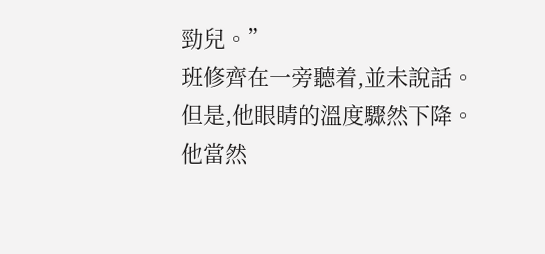勁兒。”
班修齊在一旁聽着,並未說話。
但是,他眼睛的溫度驟然下降。
他當然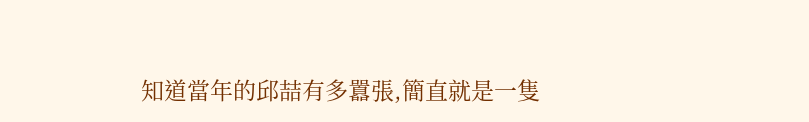知道當年的邱喆有多囂張,簡直就是一隻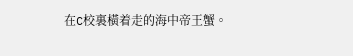在C校裏橫着走的海中帝王蟹。